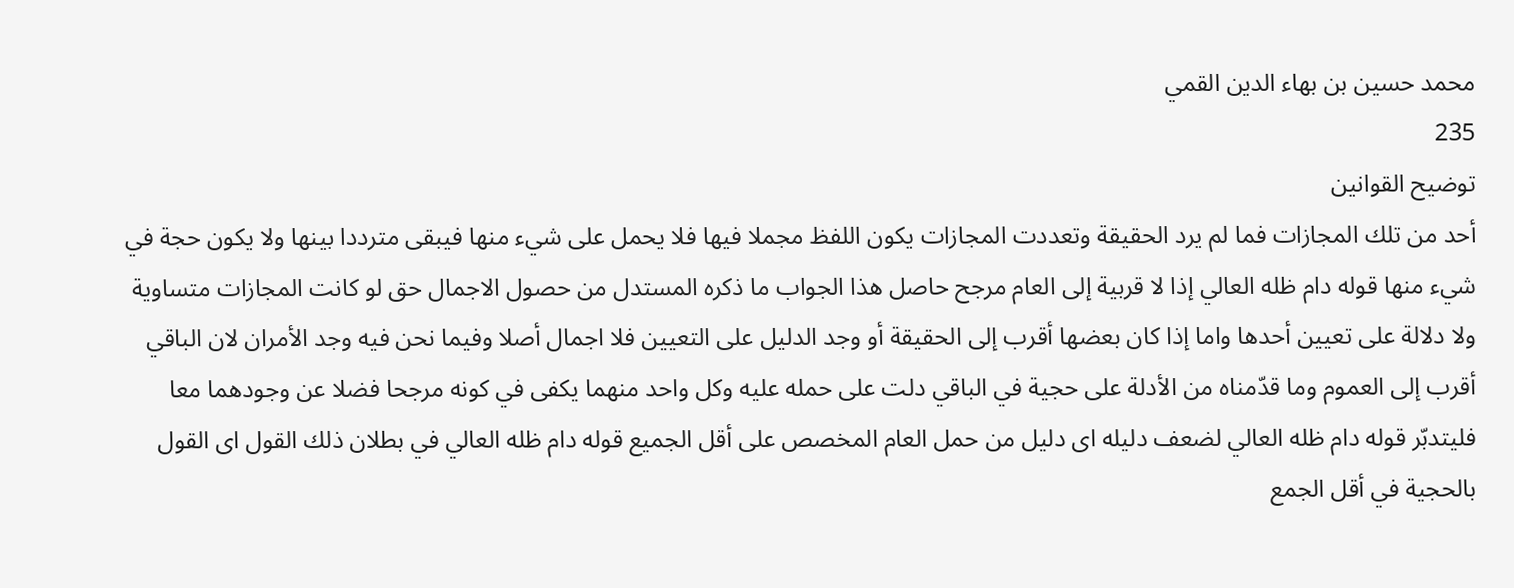محمد حسين بن بهاء الدين القمي
235
توضيح القوانين
أحد من تلك المجازات فما لم يرد الحقيقة وتعددت المجازات يكون اللفظ مجملا فيها فلا يحمل على شيء منها فيبقى مترددا بينها ولا يكون حجة في شيء منها قوله دام ظله العالي إذا لا قربية إلى العام مرجح حاصل هذا الجواب ما ذكره المستدل من حصول الاجمال حق لو كانت المجازات متساوية ولا دلالة على تعيين أحدها واما إذا كان بعضها أقرب إلى الحقيقة أو وجد الدليل على التعيين فلا اجمال أصلا وفيما نحن فيه وجد الأمران لان الباقي أقرب إلى العموم وما قدّمناه من الأدلة على حجية في الباقي دلت على حمله عليه وكل واحد منهما يكفى في كونه مرجحا فضلا عن وجودهما معا فليتدبّر قوله دام ظله العالي لضعف دليله اى دليل من حمل العام المخصص على أقل الجميع قوله دام ظله العالي في بطلان ذلك القول اى القول بالحجية في أقل الجمع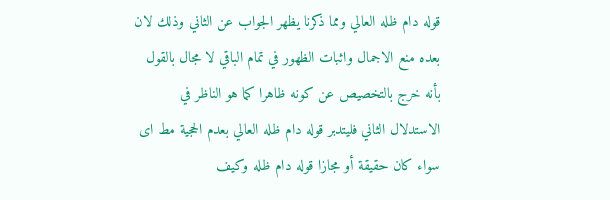قوله دام ظله العالي ومما ذكرنا يظهر الجواب عن الثاني وذلك لان بعده منع الاجمال واثبات الظهور في تمام الباقي لا مجال بالقول بأنه خرج بالتخصيص عن كونه ظاهرا كما هو الناظر في الاستدلال الثاني فليتدبر قوله دام ظله العالي بعدم الحجية مط اى سواء كان حقيقة أو مجازا قوله دام ظله وكيف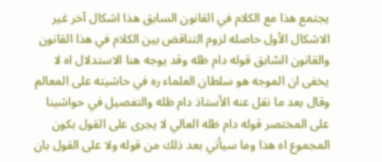يجتمع هذا مع الكلام في القانون السابق هذا اشكال آخر غير الاشكال الأول حاصله لزوم التناقض بين الكلام في هذا القانون والقانون السّابق قوله دام ظله وقد يوجه هنا الاستدلال اه لا يخفى ان الموجه هو سلطان العلماء ره في حاشيته على المعالم وقال بعد ما نقل عنه الأستاذ دام ظله والتفصيل في حواشينا على المختصر قوله دام ظله العالي لا يجرى على القول بكون المجموع اه هذا وما سيأتي بعد ذلك من قوله ولا على القول بان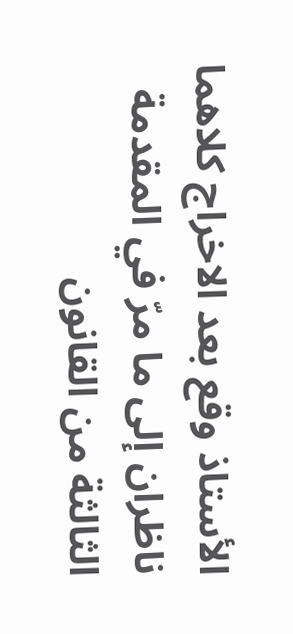الأستاذ وقع بعد الاخراج كلاهما ناظران إلى ما مرّ في المقدمة الثالثة من القانون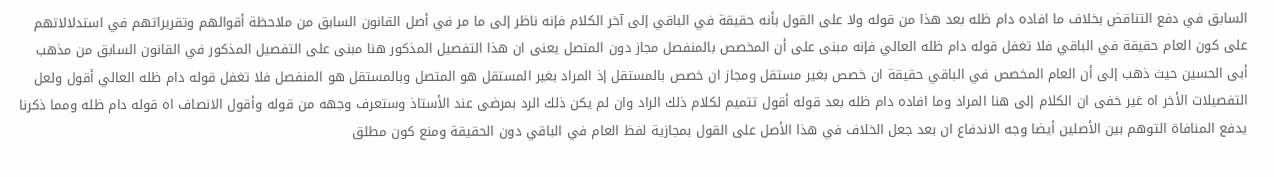السابق في دفع التناقض بخلاف ما افاده دام ظله بعد هذا من قوله ولا على القول بأنه حقيقة في الباقي إلى آخر الكلام فإنه ناظر إلى ما مر في أصل القانون السابق من ملاحظة أقوالهم وتقريراتهم في استدلالاتهم على كون العام حقيقة في الباقي فلا تغفل قوله دام ظله العالي فإنه مبنى على أن المخصص بالمنفصل مجاز دون المتصل يعنى ان هذا التفصيل المذكور هنا مبنى على التفصيل المذكور في القانون السابق من مذهب أبى الحسين حيث ذهب إلى أن العام المخصص في الباقي حقيقة ان خصص بغير مستقل ومجاز ان خصص بالمستقل إذ المراد بغير المستقل هو المتصل وبالمستقل هو المنفصل فلا تغفل قوله دام ظله العالي أقول ولعل التفصيلات الأخر اه غير خفى ان الكلام إلى هنا المراد وما افاده دام ظله بعد قوله أقول تتميم لكلام ذلك الراد وان لم يكن ذلك الرد بمرضى عند الأستاذ وستعرف وجهه من قوله وأقول الانصاف اه قوله دام ظله ومما ذكرنا يدفع المنافاة التوهم بين الأصلين أيضا وجه الاندفاع ان بعد جعل الخلاف في هذا الأصل على القول بمجازية لفظ العام في الباقي دون الحقيقة ومنع كون مطلق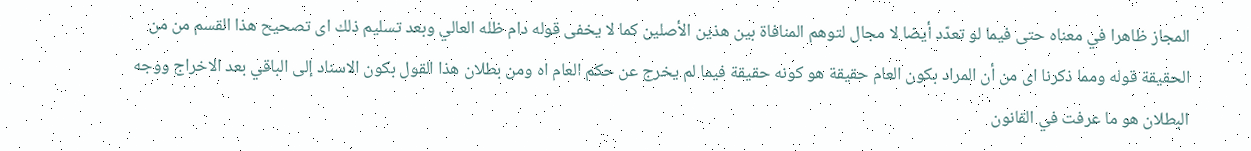المجاز ظاهرا في معناه حتى فيما لو تعدّد أيضا لا مجال لتوهم المنافاة بين هذين الأصلين كما لا يخفى قوله دام ظله العالي وبعد تسليم ذلك اى تصحيح هذا القسم من من الحقيقة قوله ومما ذكرنا اى من أن المراد بكون العام حقيقة هو كونه حقيقة فيما لم يخرج عن حكم العام اه ومن بطلان هذا القول بكون الاسناد إلى الباقي بعد الاخراج ووجه البطلان هو ما عرفت في القانون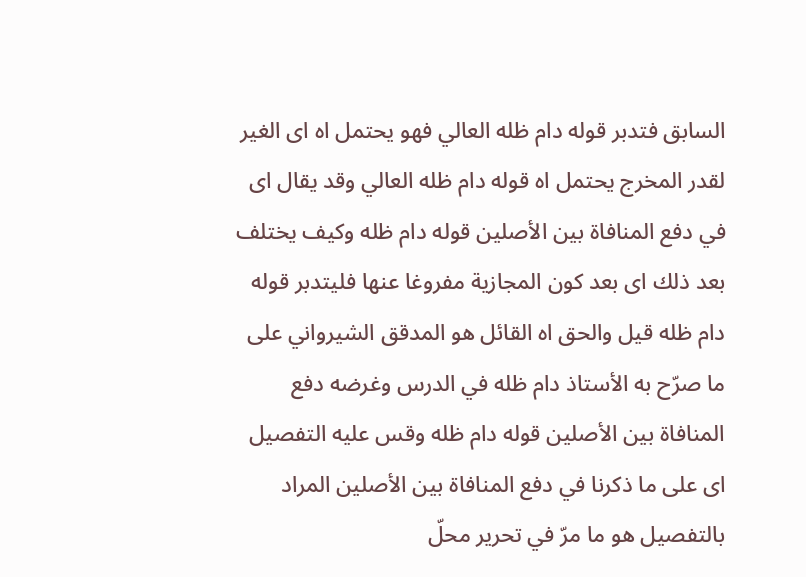السابق فتدبر قوله دام ظله العالي فهو يحتمل اه اى الغير لقدر المخرج يحتمل اه قوله دام ظله العالي وقد يقال اى في دفع المنافاة بين الأصلين قوله دام ظله وكيف يختلف بعد ذلك اى بعد كون المجازية مفروغا عنها فليتدبر قوله دام ظله قيل والحق اه القائل هو المدقق الشيرواني على ما صرّح به الأستاذ دام ظله في الدرس وغرضه دفع المنافاة بين الأصلين قوله دام ظله وقس عليه التفصيل اى على ما ذكرنا في دفع المنافاة بين الأصلين المراد بالتفصيل هو ما مرّ في تحرير محلّ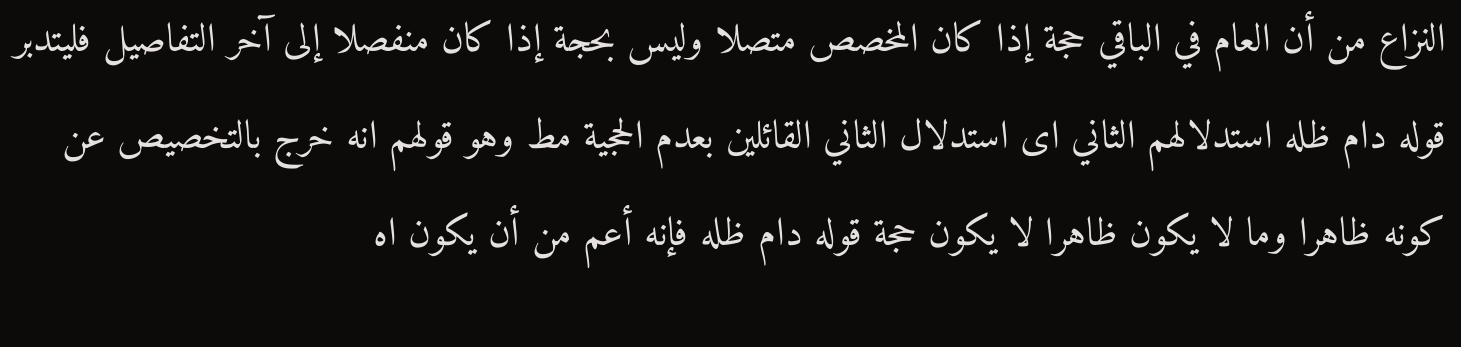النزاع من أن العام في الباقي حجة إذا كان المخصص متصلا وليس بحجة إذا كان منفصلا إلى آخر التفاصيل فليتدبر قوله دام ظله استدلالهم الثاني اى استدلال الثاني القائلين بعدم الحجية مط وهو قولهم انه خرج بالتخصيص عن كونه ظاهرا وما لا يكون ظاهرا لا يكون حجة قوله دام ظله فإنه أعم من أن يكون اه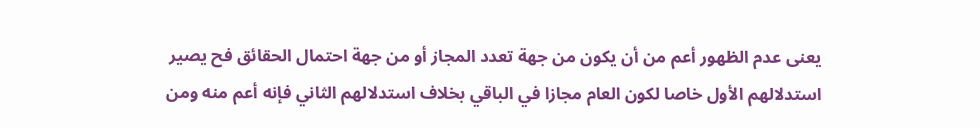يعنى عدم الظهور أعم من أن يكون من جهة تعدد المجاز أو من جهة احتمال الحقائق فح يصير استدلالهم الأول خاصا لكون العام مجازا في الباقي بخلاف استدلالهم الثاني فإنه أعم منه ومن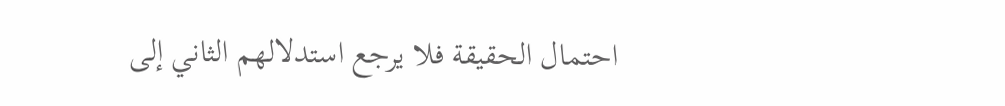احتمال الحقيقة فلا يرجع استدلالهم الثاني إلى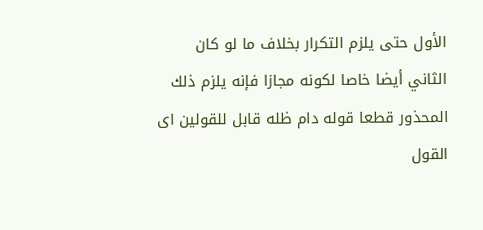الأول حتى يلزم التكرار بخلاف ما لو كان الثاني أيضا خاصا لكونه مجازا فإنه يلزم ذلك المحذور قطعا قوله دام ظله قابل للقولين اى القول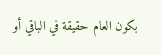بكون العام حقيقة في الباقي أو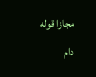مجازا قوله دام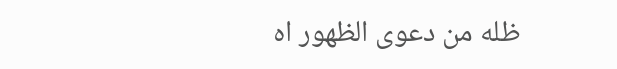ظله من دعوى الظهور اه